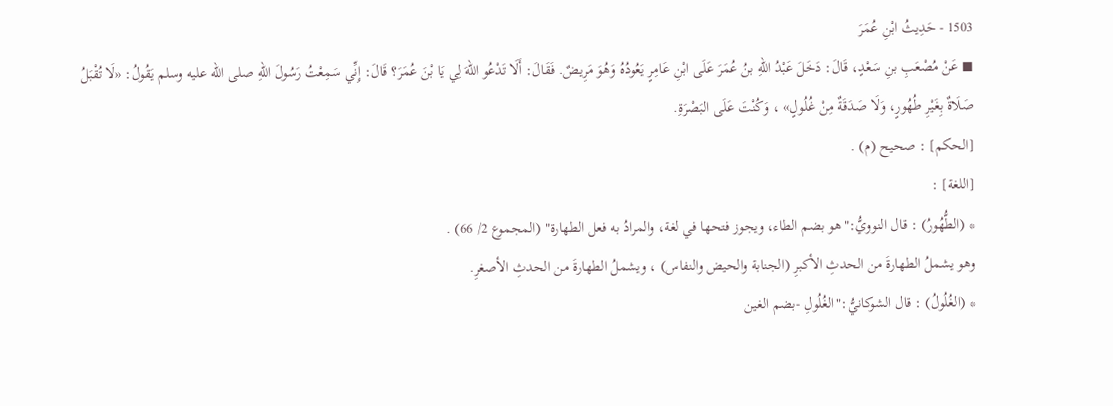1503 - حَدِيثُ ابْنِ عُمَرَ
◼ عَنْ مُصْعَبِ بنِ سَعْدٍ، قَالَ: دَخَلَ عَبْدُ اللهِ بنُ عُمَرَ عَلَى ابْنِ عَامِرٍ يَعُودُهُ وَهُوَ مَرِيضٌ. فَقَالَ: أَلَا تَدْعُو اللهَ لِي يَا بْنَ عُمَرَ؟ قَالَ: إِنِّي سَمِعْتُ رَسُولَ اللهِ صلى الله عليه وسلم يَقُولُ: «لَا تُقْبَلُ صَلَاةٌ بِغَيْرِ طُهُورٍ، وَلَا صَدَقَةٌ مِنْ غُلُولٍ» ، وَكُنْتَ عَلَى البَصْرَةِ.
[الحكم] : صحيح (م) .
[اللغة] :
* (الطُّهُورُ) : قال النوويُّ:"هو بضم الطاء، ويجوز فتحها في لغة، والمرادُ به فعل الطهارة" (المجموع 2/ 66) .
وهو يشملُ الطهارةَ من الحدثِ الأكبرِ (الجنابة والحيض والنفاس) ، ويشملُ الطهارةَ من الحدثِ الأصغرِ.
* (الغُلُولُ) : قال الشوكانيُّ:"الغُلُولِ -بضم الغين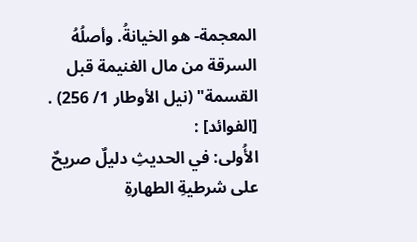المعجمة- هو الخيانةُ. وأصلُهُ السرقة من مال الغنيمة قبل القسمة" (نيل الأوطار 1/ 256) .
[الفوائد] :
الأُولى: في الحديثِ دليلٌ صريحٌ على شرطيةِ الطهارةِ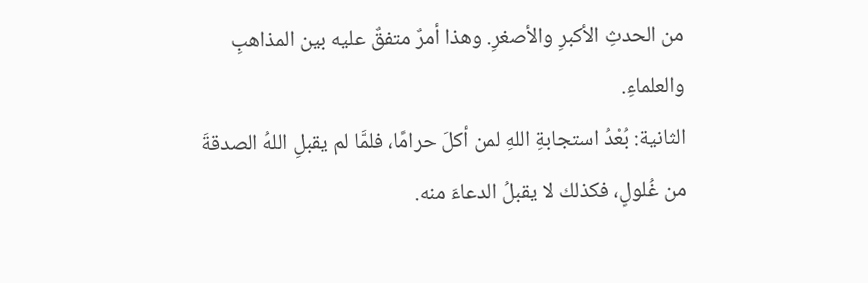من الحدثِ الأكبرِ والأصغرِ. وهذا أمرٌ متفقٌ عليه بين المذاهبِ والعلماءِ.
الثانية: بُعْدُ استجابةِ اللهِ لمن أكلَ حرامًا، فلمَّا لم يقبلِ اللهُ الصدقةَ من غُلولٍ، فكذلك لا يقبلُ الدعاءَ منه.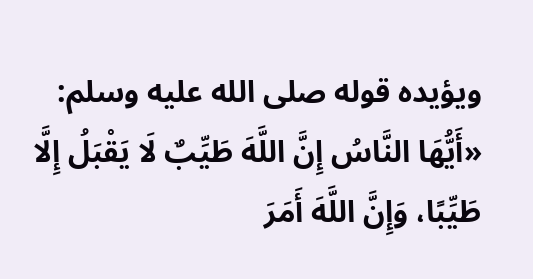ويؤيده قوله صلى الله عليه وسلم: «أَيُّهَا النَّاسُ إِنَّ اللَّهَ طَيِّبٌ لَا يَقْبَلُ إِلَّا طَيِّبًا، وَإِنَّ اللَّهَ أَمَرَ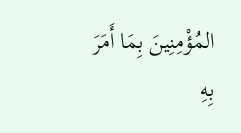المُؤْمِنِينَ بِمَا أَمَرَ بِهِ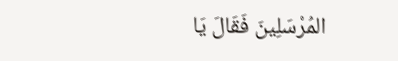المُرْسَلِينَ فَقَالَ يَا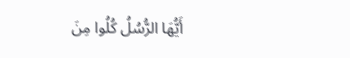أَيُّهَا الرُّسُلُ كُلُوا مِنَ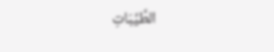الطَّيِّبَاتِ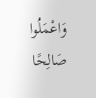وَاعْمَلُوا صَالِحًا